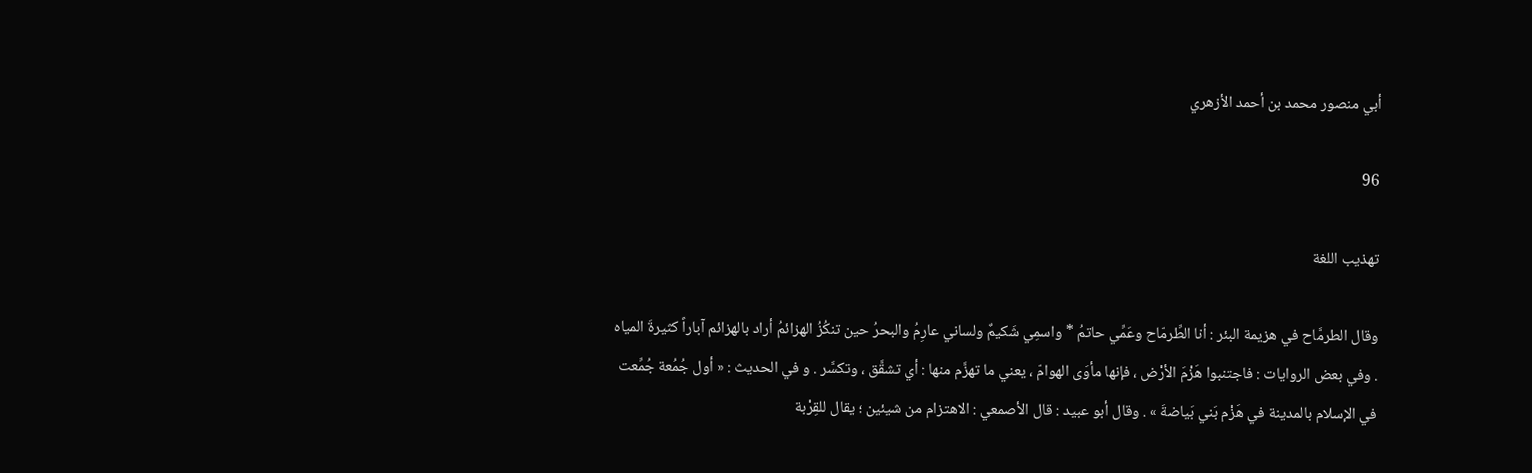أبي منصور محمد بن أحمد الأزهري

96

تهذيب اللغة

وقال الطرمَّاح في هزيمة البئر : أنا الطِّرمّاح وعَمِّي حاتمُ * واسمِي شَكيمٌ ولساني عارِمُ والبحرُ حين تنكُزُ الهزائمُ أراد بالهزائم آباراً كثيرةَ المياه . وفي بعض الروايات : فاجتنبوا هَزْمَ الأرْض ، فإنها مأوَى الهوامّ ، يعني ما تهزَّم منها : أي تشقَّق ، وتكسَّر . و في الحديث : « أول جُمُعة جُمِّعت في الإسلام بالمدينة في هَزْم بَني بَياضةَ » . وقال أبو عبيد : قال الأصمعي : الاهتزام من شيئين ؛ يقال للقِرْبة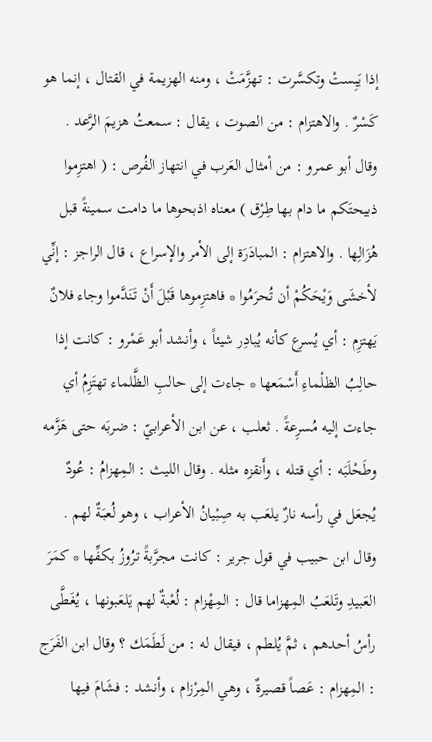إذا يَبِستْ وتكسَّرت : تهزَّمَتْ ، ومنه الهزيمة في القتال ، إنما هو كَسْرٌ . والاهتزام : من الصوت ، يقال : سمعتُ هزيمَ الرَّعد . وقال أبو عمرو : من أمثال العَرب في انتهاز الفُرص : ( اهتزِموا ذبيحتَكم ما دام بها طِرْق ) معناه اذبحوها ما دامت سمينةً قبل هُزَالِها . والاهتزام : المبادَرَة إلى الأمر والإسراع ، قال الراجز : إنِّي لأخشَى وَيْحَكُمْ أن تُحرَمُوا * فاهتزِموها قَبْلَ أَنْ تَنَدَّموا وجاء فلانٌ يَهتزِم : أي يُسرع كأنه يُبادِر شيئاً ، وأنشد أبو عَمْرو : كانت إذا حالِبُ الظلْماءِ أَسْمَعها * جاءت إلى حالبِ الظَّلماء تهتَزِمُ أي جاءت إليه مُسرِعةً . ثعلب ، عن ابن الأعرابيّ : ضربَه حتى هَزَّمه وطَحْلَبَه : أي قتله ، وأَنقزه مثله . وقال الليث : المِهزامُ : عُودٌ يُجعَل في رأسه نارٌ يلعَب به صِبْيانُ الأعراب ، وهو لُعبَةٌ لهم . وقال ابن حبيب في قول جرير : كانت مجرَّبةً ترُوزُ بكفِّها * كمَرَ العَبيدِ وتَلعَبُ المِهزاما قال : المِهْزام : لُعْبةٌ لهم يَلعَبونها ، يُغَطَّى رأسُ أحدهم ، ثمَّ يُلطم ، فيقال له : من لَطَمَك ؟ وقال ابن الفَرَج : المِهزام : عَصاً قصيرةٌ ، وهي المِرْزام ، وأنشد : فشَامَ فيها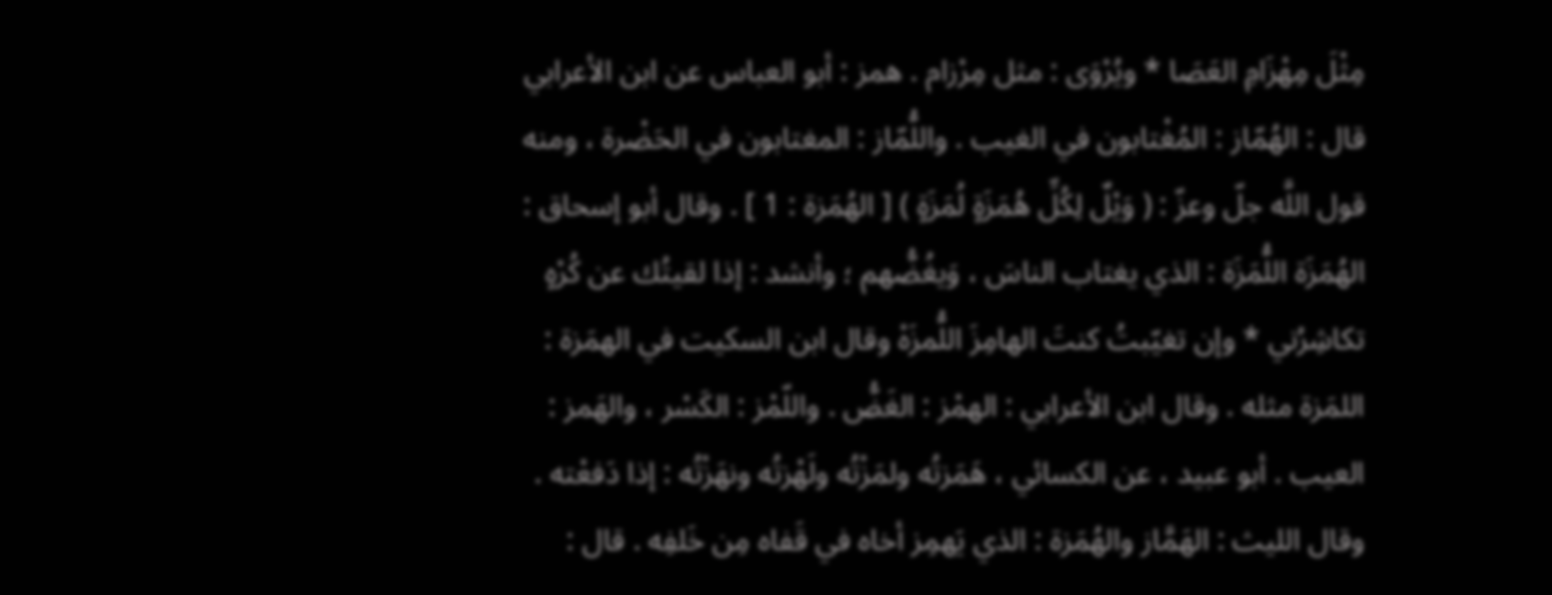مِثْلَ مِهْزَامِ العَصَا * ويُرْوَى : مثل مِرْزام . همز : أبو العباس عن ابن الأعرابي قال : الهُمّاز : المُغْتابون في الغيب . واللُّمّاز : المغتابون في الحَضْرة ، ومنه قول اللَّه جلّ وعزّ : ( وَيْلٌ لِكُلِّ هُمَزَةٍ لُمَزَةٍ ) [ الهُمَزة : 1 ] . وقال أبو إسحاق : الهُمَزَة اللُّمَزَة : الذي يغتاب الناسَ ، وَيغُضُّهم ؛ وأنشد : إذا لقيتُك عن كُرْهٍ تكاشِرُني * وإن تغيّبتُ كنتَ الهامِزَ اللُّمزَهْ وقال ابن السكيت في الهمَزة : اللمَزة مثله . وقال ابن الأعرابي : الهمْز : الغَضُّ . واللّمْز : الكَسْر ، والهَمز : العيب . أبو عبيد ، عن الكسائي ، هَمَزتُه ولمَزْتُه ولَهْزتُه ونهَزْتُه : إذا دَفعْته . وقال الليث : الهَمَّاز والهُمَزة : الذي يَهمِز أخاه في قَفاه مِن خَلفِه . قال :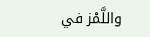واللَّمْز في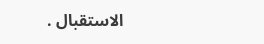الاستقبال .